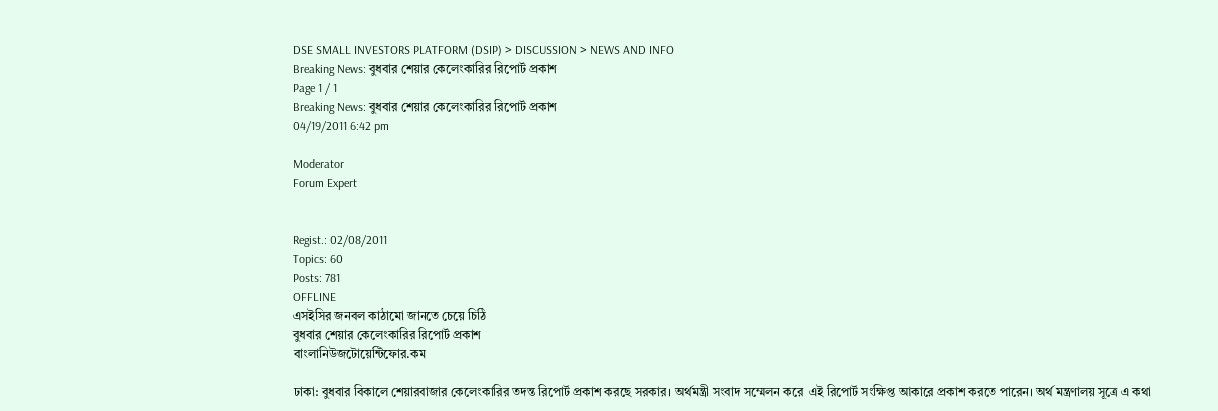DSE SMALL INVESTORS PLATFORM (DSIP) > DISCUSSION > NEWS AND INFO
Breaking News: বুধবার শেয়ার কেলেংকারির রিপোর্ট প্রকাশ
Page 1 / 1
Breaking News: বুধবার শেয়ার কেলেংকারির রিপোর্ট প্রকাশ
04/19/2011 6:42 pm

Moderator
Forum Expert


Regist.: 02/08/2011
Topics: 60
Posts: 781
OFFLINE
এসইসির জনবল কাঠামো জানতে চেয়ে চিঠি
বুধবার শেয়ার কেলেংকারির রিপোর্ট প্রকাশ
বাংলানিউজটোয়েন্টিফোর.কম

ঢাকা: বুধবার বিকালে শেয়ারবাজার কেলেংকারির তদন্ত রিপোর্ট প্রকাশ করছে সরকার। অর্থমন্ত্রী সংবাদ সম্মেলন করে  এই রিপোর্ট সংক্ষিপ্ত আকারে প্রকাশ করতে পারেন। অর্থ মন্ত্রণালয় সূত্রে এ কথা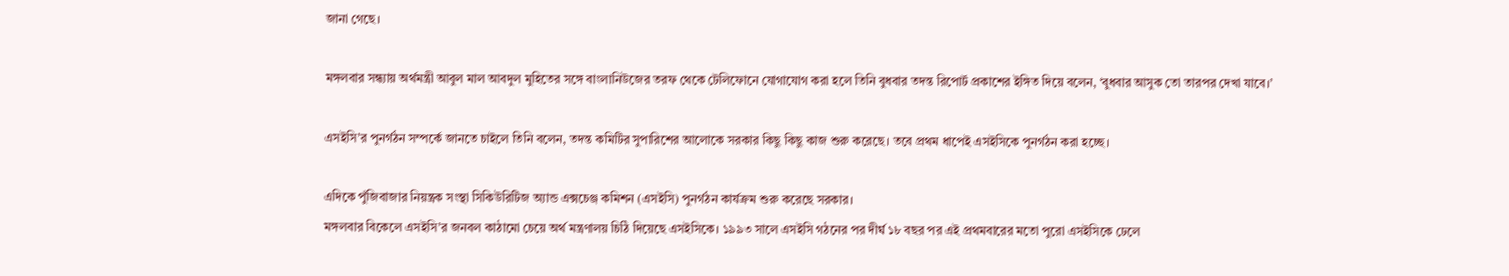জানা গেছে।

মঙ্গলবার সন্ধ্যায় অর্থমন্ত্রী আবুল মাল আবদুল মুহিতের সঙ্গে বাংলানিউজের তরফ থেকে টেলিফোনে যোগাযোগ করা হলে তিনি বুধবার তদন্ত রিপোর্ট প্রকাশের ইঙ্গিত দিয়ে বলেন, ‘বুধবার আসুক তো তারপর দেখা যাবে।’

এসইসি’র পুনর্গঠন সম্পর্কে জানতে চাইলে তিনি বলেন, তদন্ত কমিটির সুপারিশের আলোকে সরকার কিছু কিছু কাজ শুরু করেছে। তবে প্রথম ধাপেই এসইসিকে পুনর্গঠন করা হচ্ছে।

এদিকে পুঁজিবাজার নিয়ন্ত্রক সংস্থা সিকিউরিটিজ অ্যান্ড এক্সচেঞ্জ কমিশন (এসইসি) পুনর্গঠন কার্যক্রম শুরু করেছে সরকার।
মঙ্গলবার বিকেলে এসইসি’র জনবল কাঠামো চেয়ে অর্থ মন্ত্রণালয় চিঠি দিয়েছে এসইসিকে। ১৯৯৩ সালে এসইসি গঠনের পর দীর্ঘ ১৮ বছর পর এই প্রথমবারের মতো পুরো এসইসিকে ঢেলে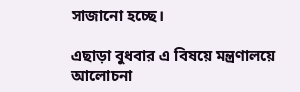সাজানো হচ্ছে।

এছাড়া বুধবার এ বিষয়ে মন্ত্রণালয়ে আলোচনা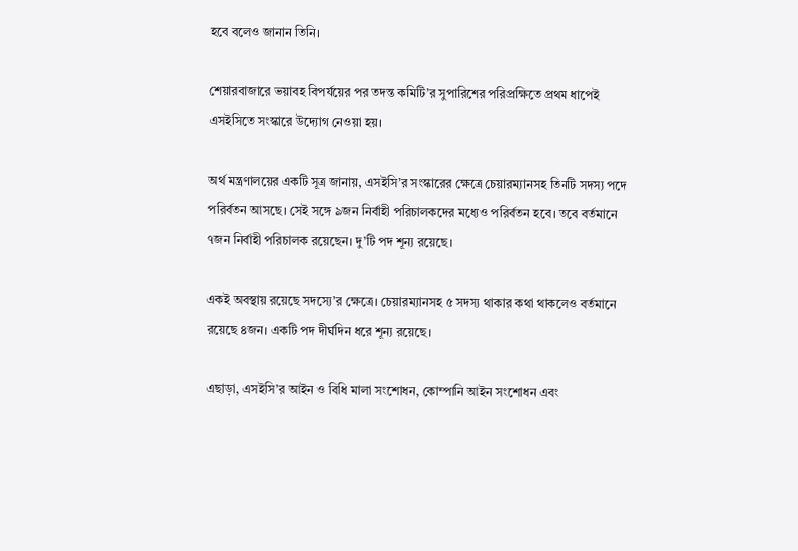হবে বলেও জানান তিনি।

শেয়ারবাজারে ভয়াবহ বিপর্যয়ের পর তদন্ত কমিটি’র সুপারিশের পরিপ্রক্ষিতে প্রথম ধাপেই এসইসিতে সংস্কারে উদ্যোগ নেওয়া হয়।

অর্থ মন্ত্রণালয়ের একটি সূত্র জানায়, এসইসি’র সংস্কারের ক্ষেত্রে চেয়ারম্যানসহ তিনটি সদস্য পদে পরির্বতন আসছে। সেই সঙ্গে ৯জন নির্বাহী পরিচালকদের মধ্যেও পরির্বতন হবে। তবে বর্তমানে ৭জন নির্বাহী পরিচালক রয়েছেন। দু’টি পদ শূন্য রয়েছে।

একই অবস্থায় রয়েছে সদস্যে’র ক্ষেত্রে। চেয়ারম্যানসহ ৫ সদস্য থাকার কথা থাকলেও বর্তমানে রয়েছে ৪জন। একটি পদ দীর্ঘদিন ধরে শূন্য রয়েছে।

এছাড়া, এসইসি’র আইন ও বিধি মালা সংশোধন, কোম্পানি আইন সংশোধন এবং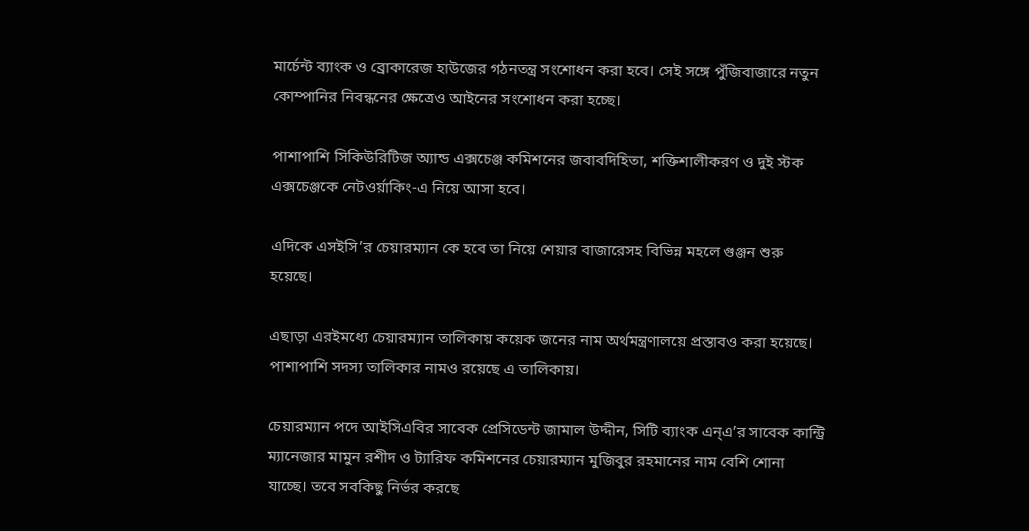মার্চেন্ট ব্যাংক ও ব্রোকারেজ হাউজের গঠনতন্ত্র সংশোধন করা হবে। সেই সঙ্গে পুঁজিবাজারে নতুন কোম্পানির নিবন্ধনের ক্ষেত্রেও আইনের সংশোধন করা হচ্ছে।

পাশাপাশি সিকিউরিটিজ অ্যান্ড এক্সচেঞ্জ কমিশনের জবাবদিহিতা, শক্তিশালীকরণ ও দুই স্টক এক্সচেঞ্জকে নেটওর্য়াকিং-এ নিয়ে আসা হবে।

এদিকে এসইসি’র চেয়ারম্যান কে হবে তা নিয়ে শেয়ার বাজারেসহ বিভিন্ন মহলে গুঞ্জন শুরু হয়েছে।

এছাড়া এরইমধ্যে চেয়ারম্যান তালিকায় কয়েক জনের নাম অর্থমন্ত্রণালয়ে প্রস্তাবও করা হয়েছে। পাশাপাশি সদস্য তালিকার নামও রয়েছে এ তালিকায়।

চেয়ারম্যান পদে আইসিএবির সাবেক প্রেসিডেন্ট জামাল উদ্দীন, সিটি ব্যাংক এন্এ’র সাবেক কান্ট্রি ম্যানেজার মামুন রশীদ ও ট্যারিফ কমিশনের চেয়ারম্যান মুজিবুর রহমানের নাম বেশি শোনা যাচ্ছে। তবে সবকিছু নির্ভর করছে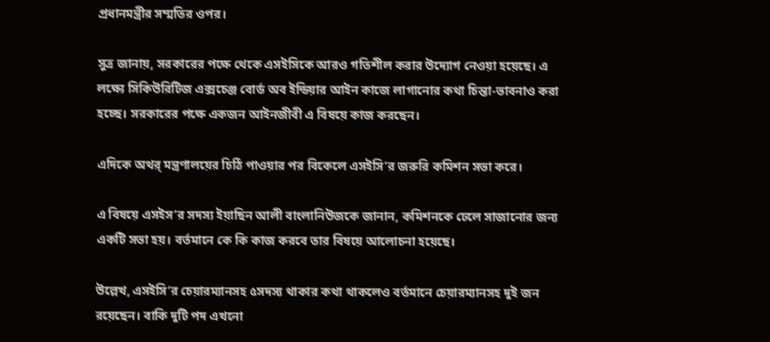প্রধানমন্ত্রীর সম্মতির ওপর।

সুত্র জানায়, সরকারের পক্ষে থেকে এসইসিকে আরও গতিশীল করার উদ্যোগ নেওয়া হয়েছে। এ লক্ষ্যে সিকিউরিটিজ এক্সচেঞ্জ বোর্ড অব ইন্ডিয়ার আইন কাজে লাগানোর কথা চিন্তা-ভাবনাও করা হচ্ছে। সরকারের পক্ষে একজন আইনজীবী এ বিষয়ে কাজ করছেন।

এদিকে অথর্ মন্ত্রণালয়ের চিঠি পাওয়ার পর বিকেলে এসইসি’র জরুরি কমিশন সভা করে।

এ বিষয়ে এসইস’র সদস্য ইয়াছিন আলী বাংলানিউজকে জানান, কমিশনকে ঢেলে সাজানোর জন্য একটি সভা হয়। বর্তমানে কে কি কাজ করবে তার বিষয়ে আলোচনা হয়েছে।

উল্লেখ, এসইসি’র চেয়ারম্যানসহ ৫সদস্য থাকার কথা থাকলেও বর্তমানে চেয়ারম্যানসহ দুই জন রয়েছেন। বাকি দুটি পদ এখনো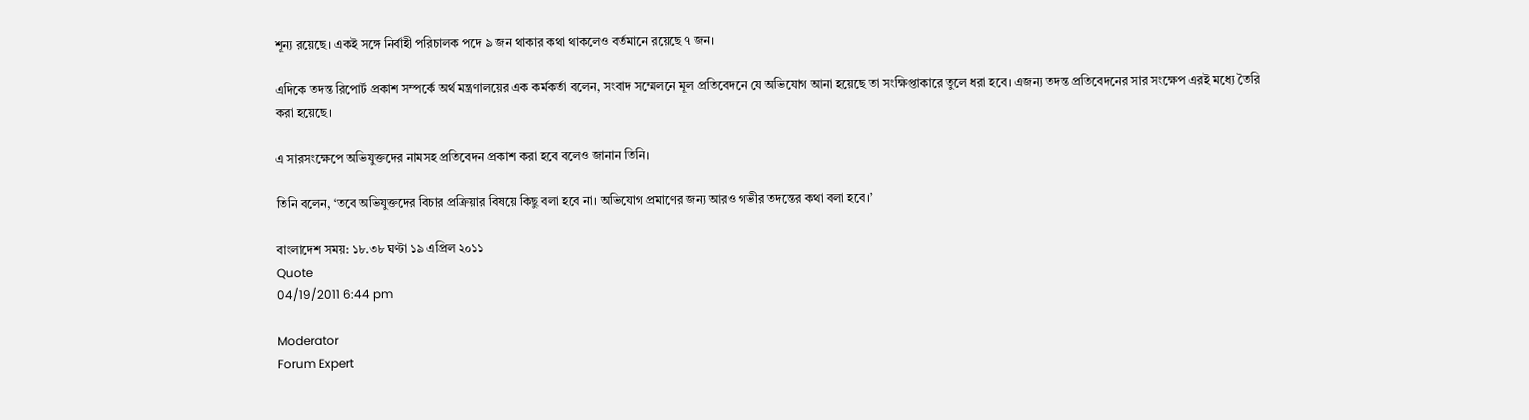শূন্য রয়েছে। একই সঙ্গে নির্বাহী পরিচালক পদে ৯ জন থাকার কথা থাকলেও বর্তমানে রয়েছে ৭ জন।

এদিকে তদন্ত রিপোর্ট প্রকাশ সম্পর্কে অর্থ মন্ত্রণালয়ের এক কর্মকর্তা বলেন, সংবাদ সম্মেলনে মূল প্রতিবেদনে যে অভিযোগ আনা হয়েছে তা সংক্ষিপ্তাকারে তুলে ধরা হবে। এজন্য তদন্ত প্রতিবেদনের সার সংক্ষেপ এরই মধ্যে তৈরি করা হয়েছে।

এ সারসংক্ষেপে অভিযুক্তদের নামসহ প্রতিবেদন প্রকাশ করা হবে বলেও জানান তিনি।

তিনি বলেন, ‘তবে অভিযুক্তদের বিচার প্রক্রিয়ার বিষয়ে কিছু বলা হবে না। অভিযোগ প্রমাণের জন্য আরও গভীর তদন্তের কথা বলা হবে।’

বাংলাদেশ সময়: ১৮.৩৮ ঘণ্টা ১৯ এপ্রিল ২০১১
Quote
04/19/2011 6:44 pm

Moderator
Forum Expert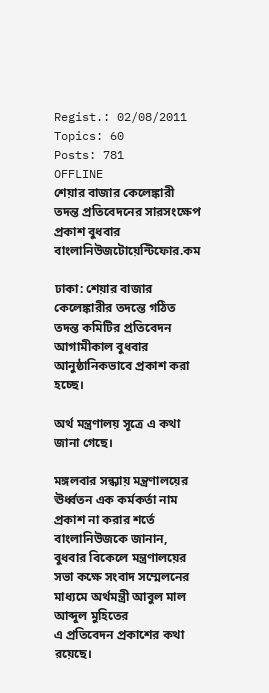Regist.: 02/08/2011
Topics: 60
Posts: 781
OFFLINE
শেয়ার বাজার কেলেঙ্কারী
তদন্ত প্রতিবেদনের সারসংক্ষেপ প্রকাশ বুধবার
বাংলানিউজটোয়েন্টিফোর.কম

ঢাকা: শেয়ার বাজার কেলেঙ্কারীর তদন্তে গঠিত তদন্ত কমিটির প্রতিবেদন আগামীকাল বুধবার আনুষ্ঠানিকভাবে প্রকাশ করা হচ্ছে।

অর্থ মন্ত্রণালয় সূত্রে এ কথা জানা গেছে।

মঙ্গলবার সন্ধ্যায় মন্ত্রণালয়ের ঊর্ধ্বতন এক কর্মকর্তা নাম প্রকাশ না করার শর্তে বাংলানিউজকে জানান, বুধবার বিকেলে মন্ত্রণালয়ের সভা কক্ষে সংবাদ সম্মেলনের মাধ্যমে অর্থমন্ত্রী আবুল মাল আব্দুল মুহিতের
এ প্রতিবেদন প্রকাশের কথা রয়েছে।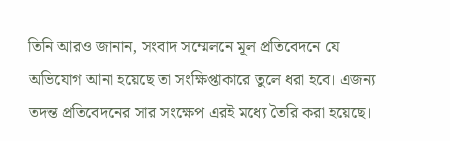তিনি আরও জানান, সংবাদ সম্মেলনে মূল প্রতিবেদনে যে অভিযোগ আনা হয়েছে তা সংক্ষিপ্তাকারে তুলে ধরা হবে। এজন্য তদন্ত প্রতিবেদনের সার সংক্ষেপ এরই মধ্যে তৈরি করা হয়েছে।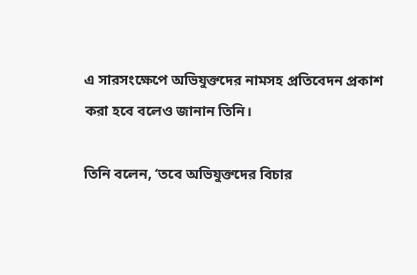এ সারসংক্ষেপে অভিযুক্তদের নামসহ প্রতিবেদন প্রকাশ করা হবে বলেও জানান তিনি।

তিনি বলেন, ‘তবে অভিযুক্তদের বিচার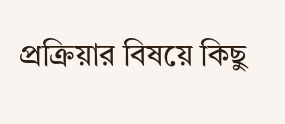প্রক্রিয়ার বিষয়ে কিছু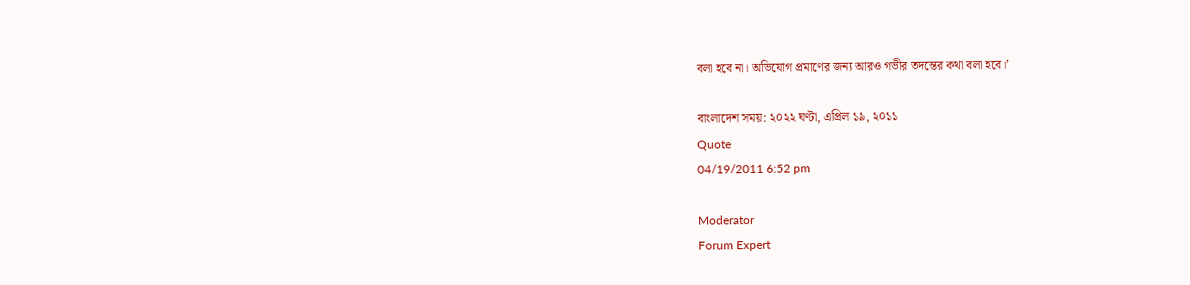বলা হবে না। অভিযোগ প্রমাণের জন্য আরও গভীর তদন্তের কথা বলা হবে।’

বাংলাদেশ সময়: ২০২২ ঘণ্টা, এপ্রিল ১৯, ২০১১
Quote
04/19/2011 6:52 pm

Moderator
Forum Expert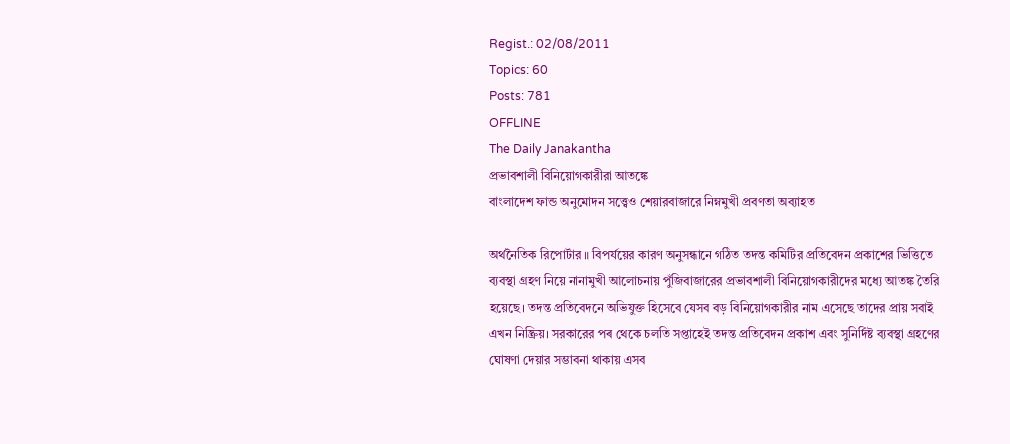Regist.: 02/08/2011
Topics: 60
Posts: 781
OFFLINE
The Daily Janakantha
প্রভাবশালী বিনিয়োগকারীরা আতঙ্কে
বাংলাদেশ ফান্ড অনুমোদন সত্ত্বেও শেয়ারবাজারে নিম্নমুখী প্রবণতা অব্যাহত

অর্থনৈতিক রিপোর্টার ॥ বিপর্যয়ের কারণ অনুসন্ধানে গঠিত তদন্ত কমিটির প্রতিবেদন প্রকাশের ভিত্তিতে ব্যবস্থা গ্রহণ নিয়ে নানামুখী আলোচনায় পুঁজিবাজারের প্রভাবশালী বিনিয়োগকারীদের মধ্যে আতঙ্ক তৈরি হয়েছে। তদন্ত প্রতিবেদনে অভিযুক্ত হিসেবে যেসব বড় বিনিয়োগকারীর নাম এসেছে তাদের প্রায় সবাই এখন নিষ্ক্রিয়। সরকারের পৰ থেকে চলতি সপ্তাহেই তদন্ত প্রতিবেদন প্রকাশ এবং সুনির্দিষ্ট ব্যবস্থা গ্রহণের ঘোষণা দেয়ার সম্ভাবনা থাকায় এসব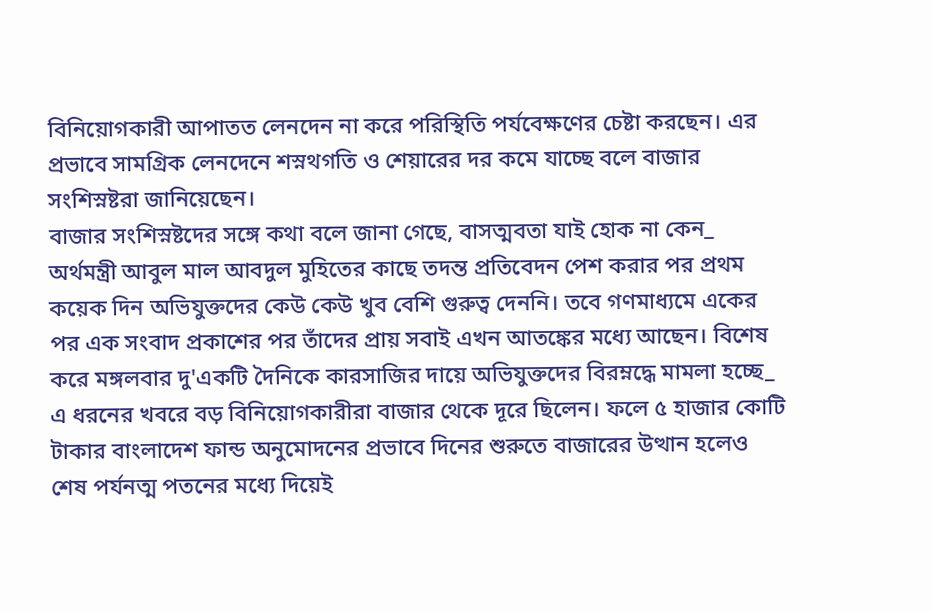বিনিয়োগকারী আপাতত লেনদেন না করে পরিস্থিতি পর্যবেক্ষণের চেষ্টা করছেন। এর প্রভাবে সামগ্রিক লেনদেনে শস্নথগতি ও শেয়ারের দর কমে যাচ্ছে বলে বাজার সংশিস্নষ্টরা জানিয়েছেন।
বাজার সংশিস্নষ্টদের সঙ্গে কথা বলে জানা গেছে, বাসত্মবতা যাই হোক না কেন_ অর্থমন্ত্রী আবুল মাল আবদুল মুহিতের কাছে তদন্ত প্রতিবেদন পেশ করার পর প্রথম কয়েক দিন অভিযুক্তদের কেউ কেউ খুব বেশি গুরুত্ব দেননি। তবে গণমাধ্যমে একের পর এক সংবাদ প্রকাশের পর তাঁদের প্রায় সবাই এখন আতঙ্কের মধ্যে আছেন। বিশেষ করে মঙ্গলবার দু'একটি দৈনিকে কারসাজির দায়ে অভিযুক্তদের বিরম্নদ্ধে মামলা হচ্ছে_ এ ধরনের খবরে বড় বিনিয়োগকারীরা বাজার থেকে দূরে ছিলেন। ফলে ৫ হাজার কোটি টাকার বাংলাদেশ ফান্ড অনুমোদনের প্রভাবে দিনের শুরুতে বাজারের উত্থান হলেও শেষ পর্যনত্ম পতনের মধ্যে দিয়েই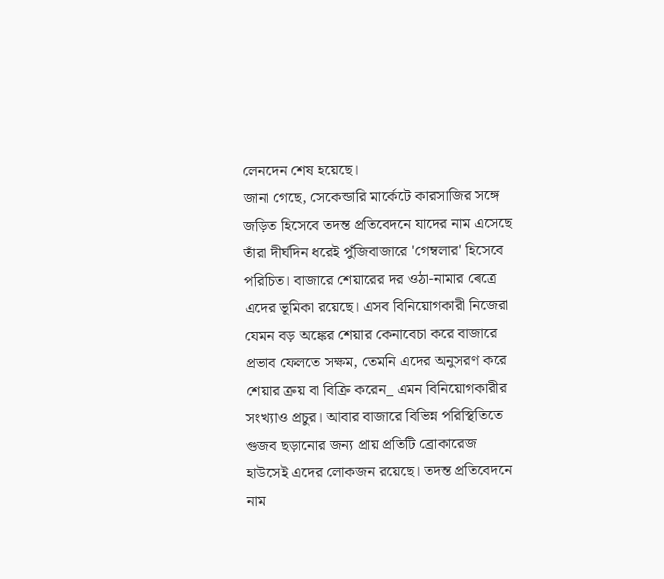লেনদেন শেষ হয়েছে।
জানা গেছে, সেকেন্ডারি মার্কেটে কারসাজির সঙ্গে জড়িত হিসেবে তদন্ত প্রতিবেদনে যাদের নাম এসেছে তাঁরা দীর্ঘদিন ধরেই পুঁজিবাজারে 'গেম্বলার' হিসেবে পরিচিত। বাজারে শেয়ারের দর ওঠা-নামার ৰেত্রে এদের ভূমিকা রয়েছে। এসব বিনিয়োগকারী নিজেরা যেমন বড় অঙ্কের শেয়ার কেনাবেচা করে বাজারে প্রভাব ফেলতে সক্ষম, তেমনি এদের অনুসরণ করে শেয়ার ক্রয় বা বিক্রি করেন_ এমন বিনিয়োগকারীর সংখ্যাও প্রচুর। আবার বাজারে বিভিন্ন পরিস্থিতিতে গুজব ছড়ানোর জন্য প্রায় প্রতিটি ব্রোকারেজ হাউসেই এদের লোকজন রয়েছে। তদন্ত প্রতিবেদনে নাম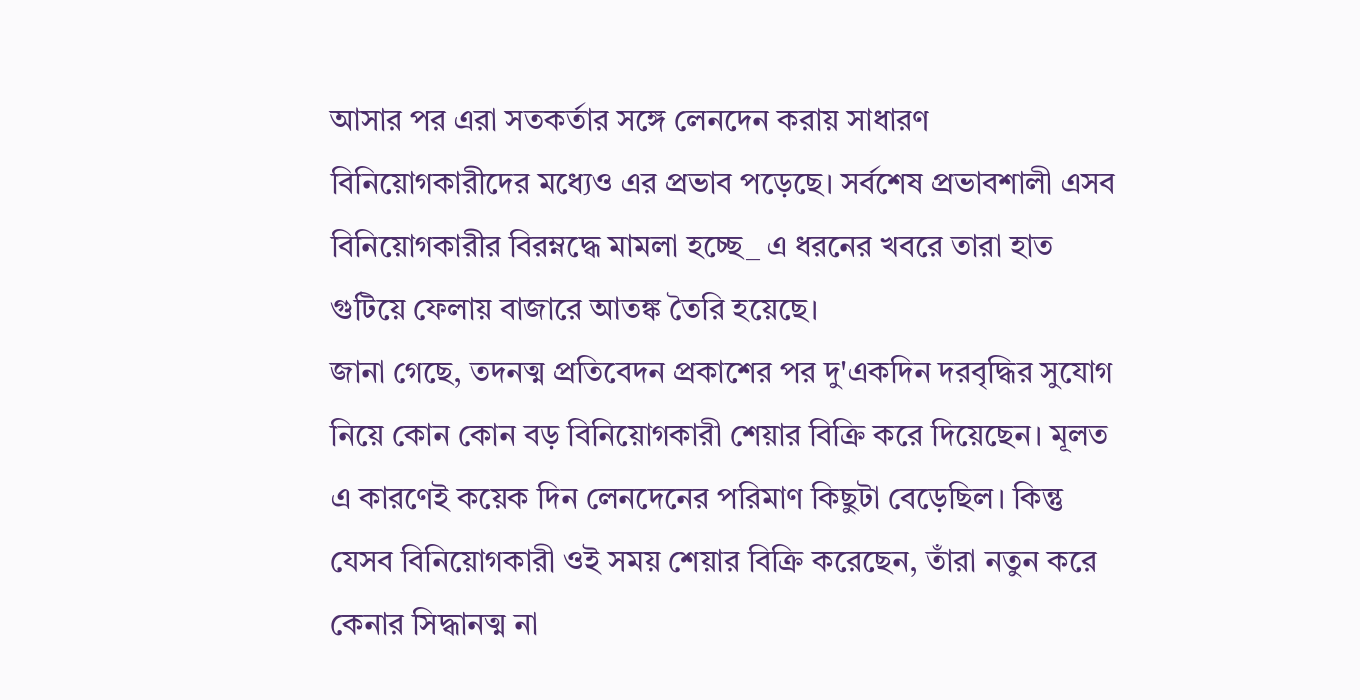আসার পর এরা সতকর্তার সঙ্গে লেনদেন করায় সাধারণ বিনিয়োগকারীদের মধ্যেও এর প্রভাব পড়েছে। সর্বশেষ প্রভাবশালী এসব বিনিয়োগকারীর বিরম্নদ্ধে মামলা হচ্ছে_ এ ধরনের খবরে তারা হাত গুটিয়ে ফেলায় বাজারে আতঙ্ক তৈরি হয়েছে।
জানা গেছে, তদনত্ম প্রতিবেদন প্রকাশের পর দু'একদিন দরবৃদ্ধির সুযোগ নিয়ে কোন কোন বড় বিনিয়োগকারী শেয়ার বিক্রি করে দিয়েছেন। মূলত এ কারণেই কয়েক দিন লেনদেনের পরিমাণ কিছুটা বেড়েছিল। কিন্তু যেসব বিনিয়োগকারী ওই সময় শেয়ার বিক্রি করেছেন, তাঁরা নতুন করে কেনার সিদ্ধানত্ম না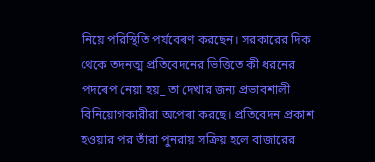নিয়ে পরিস্থিতি পর্যবেৰণ করছেন। সরকারের দিক থেকে তদনত্ম প্রতিবেদনের ভিত্তিতে কী ধরনের পদৰেপ নেয়া হয়_ তা দেখার জন্য প্রভাবশালী বিনিয়োগকারীরা অপেৰা করছে। প্রতিবেদন প্রকাশ হওয়ার পর তাঁরা পুনরায় সক্রিয় হলে বাজারের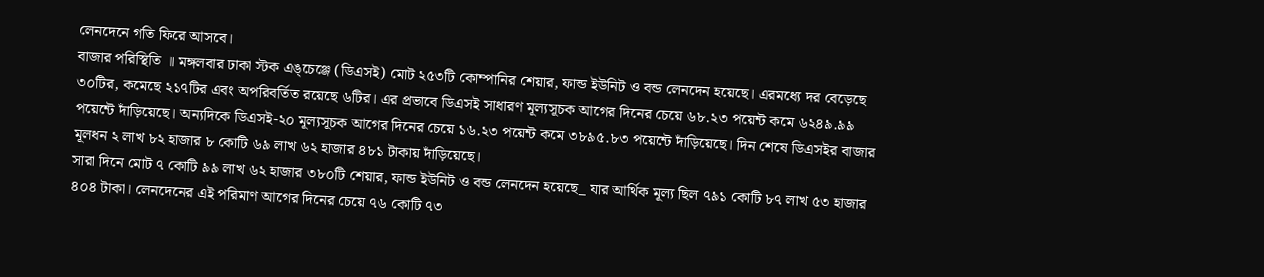লেনদেনে গতি ফিরে আসবে।
বাজার পরিস্থিতি ॥ মঙ্গলবার ঢাকা স্টক এঙ্চেঞ্জে (ডিএসই) মোট ২৫৩টি কোম্পানির শেয়ার, ফান্ড ইউনিট ও বন্ড লেনদেন হয়েছে। এরমধ্যে দর বেড়েছে ৩০টির, কমেছে ২১৭টির এবং অপরিবর্তিত রয়েছে ৬টির। এর প্রভাবে ডিএসই সাধারণ মূল্যসূচক আগের দিনের চেয়ে ৬৮.২৩ পয়েন্ট কমে ৬২৪৯.৯৯ পয়েন্টে দাঁড়িয়েছে। অন্যদিকে ডিএসই-২০ মূল্যসূচক আগের দিনের চেয়ে ১৬.২৩ পয়েন্ট কমে ৩৮৯৫.৮৩ পয়েন্টে দাঁড়িয়েছে। দিন শেষে ডিএসইর বাজার মূলধন ২ লাখ ৮২ হাজার ৮ কোটি ৬৯ লাখ ৬২ হাজার ৪৮১ টাকায় দাঁড়িয়েছে।
সারা দিনে মোট ৭ কোটি ৯৯ লাখ ৬২ হাজার ৩৮০টি শেয়ার, ফান্ড ইউনিট ও বন্ড লেনদেন হয়েছে_ যার আর্থিক মূল্য ছিল ৭৯১ কোটি ৮৭ লাখ ৫৩ হাজার ৪০৪ টাকা। লেনদেনের এই পরিমাণ আগের দিনের চেয়ে ৭৬ কোটি ৭৩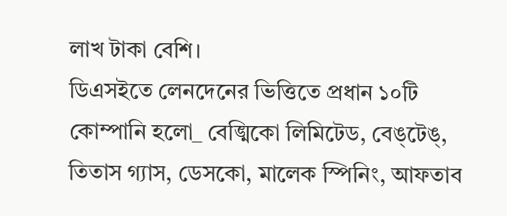লাখ টাকা বেশি।
ডিএসইতে লেনদেনের ভিত্তিতে প্রধান ১০টি কোম্পানি হলো_ বেঙ্মিকো লিমিটেড, বেঙ্টেঙ্, তিতাস গ্যাস, ডেসকো, মালেক স্পিনিং, আফতাব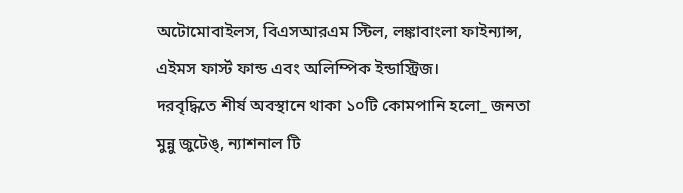অটোমোবাইলস, বিএসআরএম স্টিল, লঙ্কাবাংলা ফাইন্যান্স, এইমস ফার্স্ট ফান্ড এবং অলিম্পিক ইন্ডাস্ট্রিজ।
দরবৃদ্ধিতে শীর্ষ অবস্থানে থাকা ১০টি কোমপানি হলো_ জনতা মুন্নু জুটেঙ্, ন্যাশনাল টি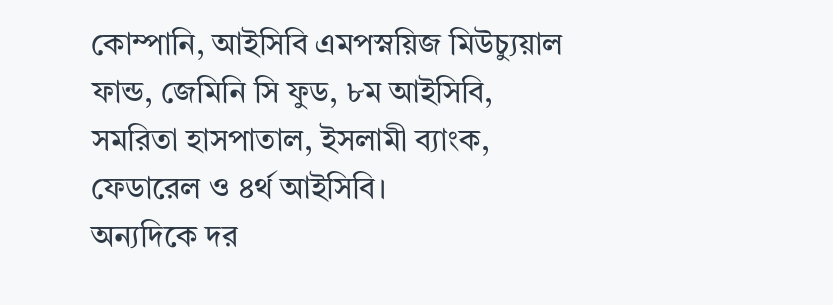কোম্পানি, আইসিবি এমপস্নয়িজ মিউচ্যুয়াল ফান্ড, জেমিনি সি ফুড, ৮ম আইসিবি, সমরিতা হাসপাতাল, ইসলামী ব্যাংক, ফেডারেল ও ৪র্থ আইসিবি।
অন্যদিকে দর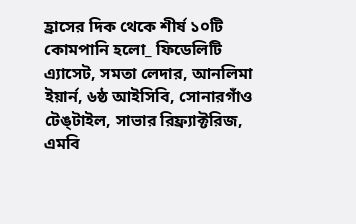হ্রাসের দিক থেকে শীর্ষ ১০টি কোমপানি হলো_ ফিডেলিটি এ্যাসেট, সমতা লেদার, আনলিমা ইয়ার্ন, ৬ষ্ঠ আইসিবি, সোনারগাঁও টেঙ্টাইল, সাভার রিফ্র্যাক্টরিজ, এমবি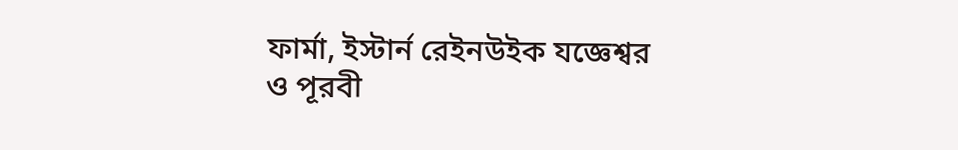ফার্মা, ইস্টার্ন রেইনউইক যজ্ঞেশ্বর ও পূরবী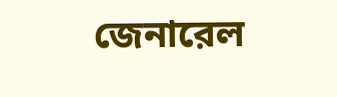জেনারেল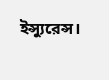ইন্স্যুরেন্স।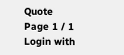Quote
Page 1 / 1
Login with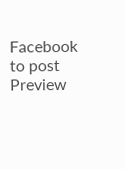Facebook to post
Preview